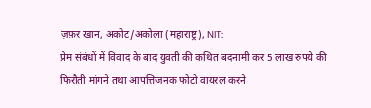ज़फ़र खान, अकोट/अकोला (महाराष्ट्र), NIT:
प्रेम संबंधों में विवाद के बाद युवती की कथित बदनामी कर 5 लाख रुपये की फिरौती मांगने तथा आपत्तिजनक फोटो वायरल करने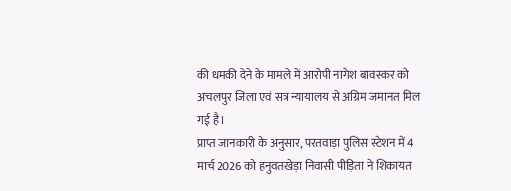की धमकी देने के मामले में आरोपी नागेश बावस्कर को अचलपुर जिला एवं सत्र न्यायालय से अग्रिम जमानत मिल गई है।
प्राप्त जानकारी के अनुसार, परतवाड़ा पुलिस स्टेशन में 4 मार्च 2026 को हनुवतखेड़ा निवासी पीड़िता ने शिकायत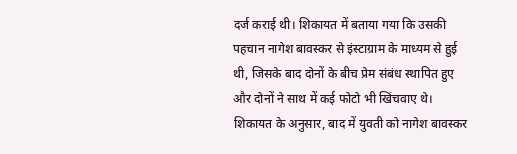दर्ज कराई थी। शिकायत में बताया गया कि उसकी पहचान नागेश बावस्कर से इंस्टाग्राम के माध्यम से हुई थी, जिसके बाद दोनों के बीच प्रेम संबंध स्थापित हुए और दोनों ने साथ में कई फोटो भी खिंचवाए थे।
शिकायत के अनुसार, बाद में युवती को नागेश बावस्कर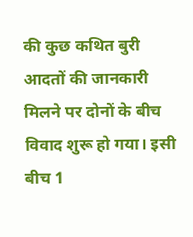की कुछ कथित बुरी आदतों की जानकारी मिलने पर दोनों के बीच विवाद शुरू हो गया। इसी बीच 1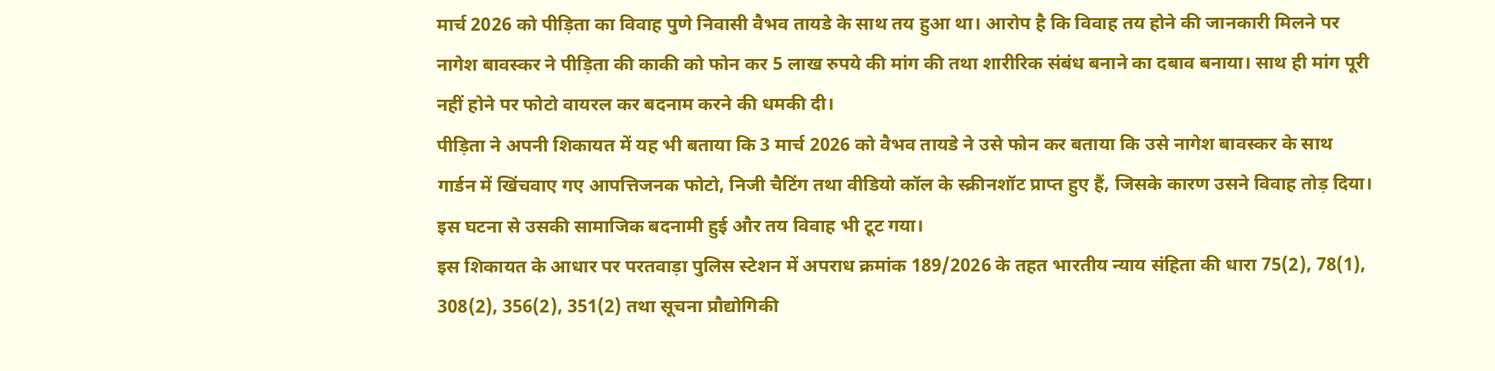मार्च 2026 को पीड़िता का विवाह पुणे निवासी वैभव तायडे के साथ तय हुआ था। आरोप है कि विवाह तय होने की जानकारी मिलने पर नागेश बावस्कर ने पीड़िता की काकी को फोन कर 5 लाख रुपये की मांग की तथा शारीरिक संबंध बनाने का दबाव बनाया। साथ ही मांग पूरी नहीं होने पर फोटो वायरल कर बदनाम करने की धमकी दी।
पीड़िता ने अपनी शिकायत में यह भी बताया कि 3 मार्च 2026 को वैभव तायडे ने उसे फोन कर बताया कि उसे नागेश बावस्कर के साथ गार्डन में खिंचवाए गए आपत्तिजनक फोटो, निजी चैटिंग तथा वीडियो कॉल के स्क्रीनशॉट प्राप्त हुए हैं, जिसके कारण उसने विवाह तोड़ दिया। इस घटना से उसकी सामाजिक बदनामी हुई और तय विवाह भी टूट गया।
इस शिकायत के आधार पर परतवाड़ा पुलिस स्टेशन में अपराध क्रमांक 189/2026 के तहत भारतीय न्याय संहिता की धारा 75(2), 78(1), 308(2), 356(2), 351(2) तथा सूचना प्रौद्योगिकी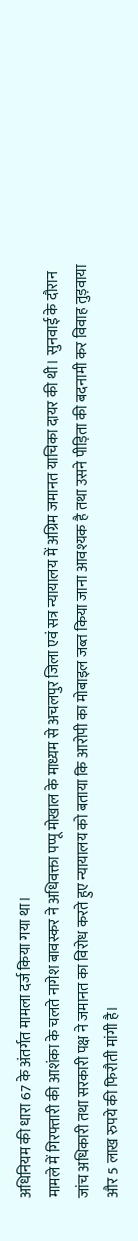अधिनियम की धारा 67 के अंतर्गत मामला दर्ज किया गया था।
मामले में गिरफ्तारी की आशंका के चलते नागेश बावस्कर ने अधिवक्ता पप्पू मोखाल के माध्यम से अचलपुर जिला एवं सत्र न्यायालय में अग्रिम जमानत याचिका दायर की थी। सुनवाई के दौरान जांच अधिकारी तथा सरकारी पक्ष ने जमानत का विरोध करते हुए न्यायालय को बताया कि आरोपी का मोबाइल जब्त किया जाना आवश्यक है तथा उसने पीड़िता की बदनामी कर विवाह तुड़वाया और 5 लाख रुपये की फिरौती मांगी है।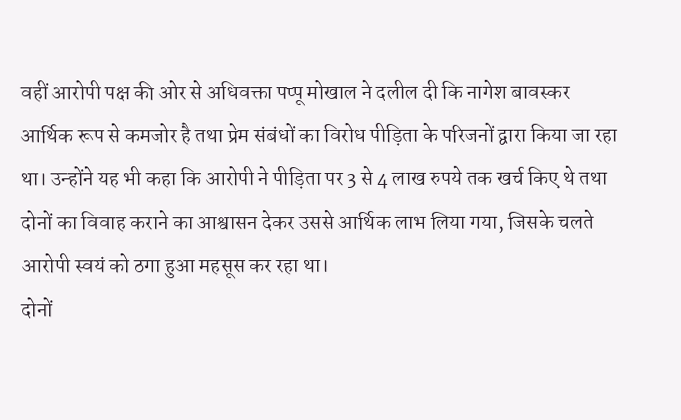वहीं आरोपी पक्ष की ओर से अधिवक्ता पप्पू मोखाल ने दलील दी कि नागेश बावस्कर आर्थिक रूप से कमजोर है तथा प्रेम संबंधों का विरोध पीड़िता के परिजनों द्वारा किया जा रहा था। उन्होंने यह भी कहा कि आरोपी ने पीड़िता पर 3 से 4 लाख रुपये तक खर्च किए थे तथा दोनों का विवाह कराने का आश्वासन देकर उससे आर्थिक लाभ लिया गया, जिसके चलते आरोपी स्वयं को ठगा हुआ महसूस कर रहा था।
दोनों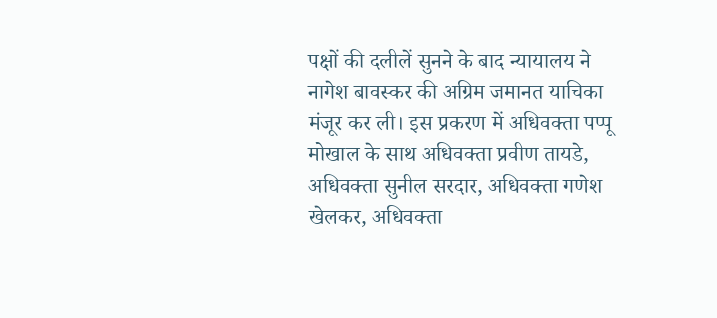पक्षों की दलीलें सुनने के बाद न्यायालय ने नागेश बावस्कर की अग्रिम जमानत याचिका मंजूर कर ली। इस प्रकरण में अधिवक्ता पप्पू मोखाल के साथ अधिवक्ता प्रवीण तायडे, अधिवक्ता सुनील सरदार, अधिवक्ता गणेश खेलकर, अधिवक्ता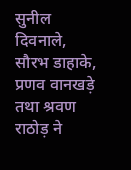सुनील दिवनाले, सौरभ डाहाके, प्रणव वानखड़े तथा श्रवण राठोड़ ने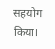सहयोग किया।